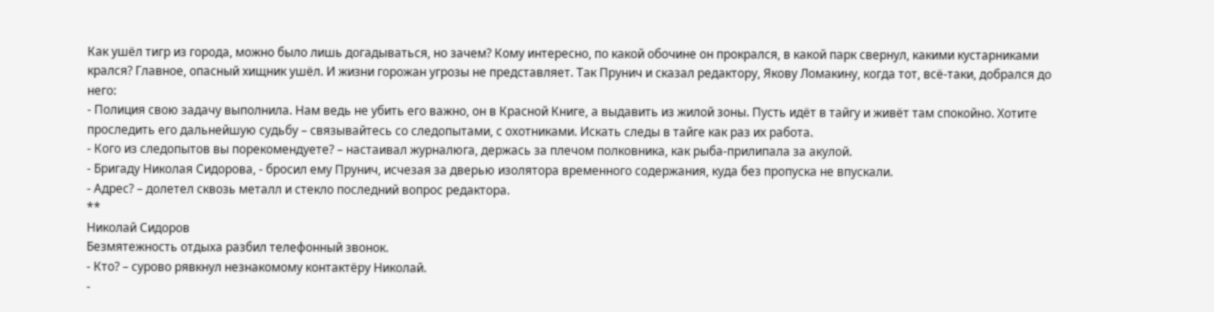Как ушёл тигр из города, можно было лишь догадываться, но зачем? Кому интересно, по какой обочине он прокрался, в какой парк свернул, какими кустарниками крался? Главное, опасный хищник ушёл. И жизни горожан угрозы не представляет. Так Прунич и сказал редактору, Якову Ломакину, когда тот, всё-таки, добрался до него:
- Полиция свою задачу выполнила. Нам ведь не убить его важно, он в Красной Книге, а выдавить из жилой зоны. Пусть идёт в тайгу и живёт там спокойно. Хотите проследить его дальнейшую судьбу – связывайтесь со следопытами, с охотниками. Искать следы в тайге как раз их работа.
- Кого из следопытов вы порекомендуете? – настаивал журналюга, держась за плечом полковника, как рыба-прилипала за акулой.
- Бригаду Николая Сидорова, - бросил ему Прунич, исчезая за дверью изолятора временного содержания, куда без пропуска не впускали.
- Адрес? – долетел сквозь металл и стекло последний вопрос редактора.
**
Николай Сидоров
Безмятежность отдыха разбил телефонный звонок.
- Кто? – сурово рявкнул незнакомому контактёру Николай.
-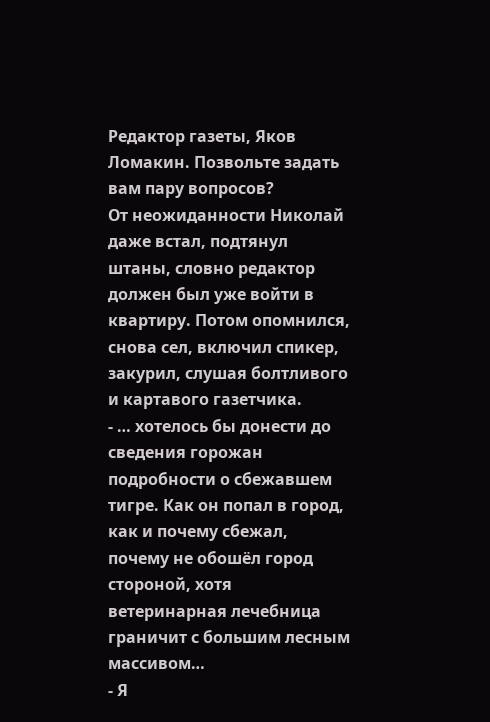Редактор газеты, Яков Ломакин. Позвольте задать вам пару вопросов?
От неожиданности Николай даже встал, подтянул штаны, словно редактор должен был уже войти в квартиру. Потом опомнился, снова сел, включил спикер, закурил, слушая болтливого и картавого газетчика.
- … хотелось бы донести до сведения горожан подробности о сбежавшем тигре. Как он попал в город, как и почему сбежал, почему не обошёл город стороной, хотя ветеринарная лечебница граничит с большим лесным массивом…
- Я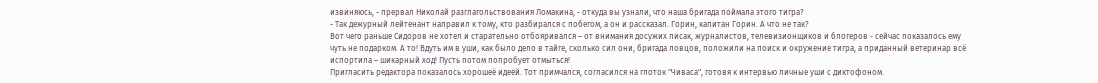извиняюсь, - прервал Николай разглагольствования Ломакина, - откуда вы узнали, что наша бригада поймала этого тигра?
- Так дежурный лейтенант направил к тому, кто разбирался с побегом, а он и рассказал. Горин, капитан Горин. А что не так?
Вот чего раньше Сидоров не хотел и старательно отбояривался – от внимания досужих писак, журналистов, телевизионщиков и блогеров - сейчас показалось ему чуть не подарком. А то! Вдуть им в уши, как было дело в тайге, сколько сил они, бригада ловцов, положили на поиск и окружение тигра, а приданный ветеринар всё испортила – шикарный ход! Пусть потом попробует отмыться!
Пригласить редактора показалось хорошеё идеей. Тот примчался, согласился на глоток "Чиваса", готовя к интервью личные уши с диктофоном.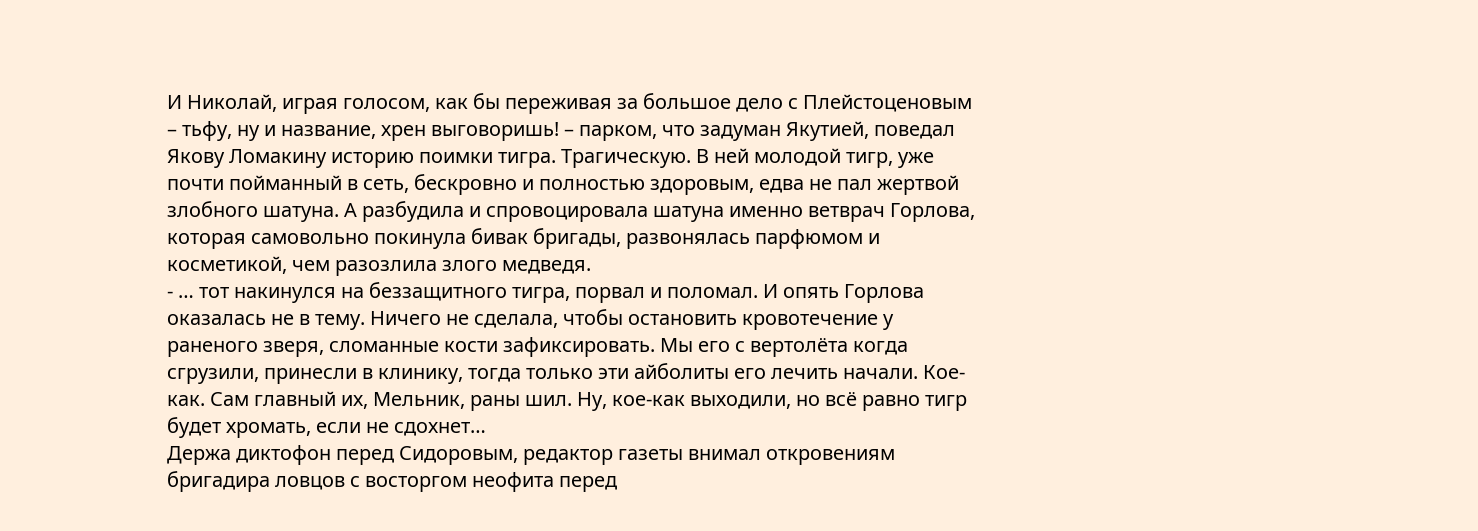И Николай, играя голосом, как бы переживая за большое дело с Плейстоценовым – тьфу, ну и название, хрен выговоришь! – парком, что задуман Якутией, поведал Якову Ломакину историю поимки тигра. Трагическую. В ней молодой тигр, уже почти пойманный в сеть, бескровно и полностью здоровым, едва не пал жертвой злобного шатуна. А разбудила и спровоцировала шатуна именно ветврач Горлова, которая самовольно покинула бивак бригады, развонялась парфюмом и косметикой, чем разозлила злого медведя.
- … тот накинулся на беззащитного тигра, порвал и поломал. И опять Горлова оказалась не в тему. Ничего не сделала, чтобы остановить кровотечение у раненого зверя, сломанные кости зафиксировать. Мы его с вертолёта когда сгрузили, принесли в клинику, тогда только эти айболиты его лечить начали. Кое-как. Сам главный их, Мельник, раны шил. Ну, кое-как выходили, но всё равно тигр будет хромать, если не сдохнет…
Держа диктофон перед Сидоровым, редактор газеты внимал откровениям бригадира ловцов с восторгом неофита перед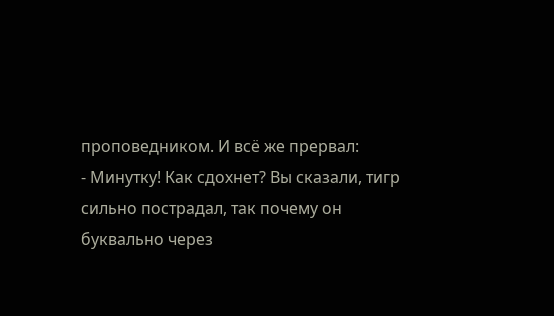проповедником. И всё же прервал:
- Минутку! Как сдохнет? Вы сказали, тигр сильно пострадал, так почему он буквально через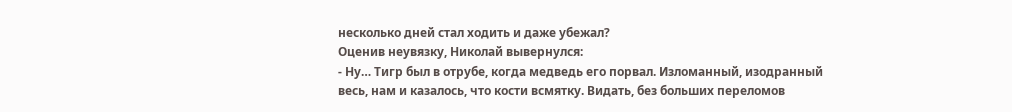несколько дней стал ходить и даже убежал?
Оценив неувязку, Николай вывернулся:
- Ну… Тигр был в отрубе, когда медведь его порвал. Изломанный, изодранный весь, нам и казалось, что кости всмятку. Видать, без больших переломов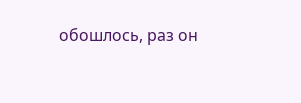обошлось, раз он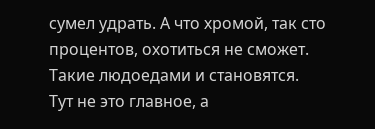сумел удрать. А что хромой, так сто процентов, охотиться не сможет. Такие людоедами и становятся. Тут не это главное, а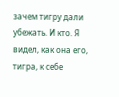зачем тигру дали убежать. И кто. Я видел, как она его, тигра, к себе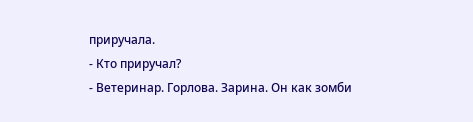приручала.
- Кто приручал?
- Ветеринар. Горлова. Зарина. Он как зомби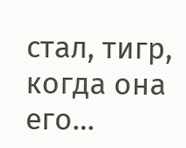стал, тигр, когда она его…